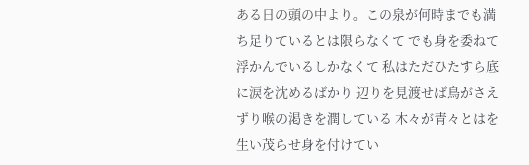ある日の頭の中より。この泉が何時までも満ち足りているとは限らなくて でも身を委ねて浮かんでいるしかなくて 私はただひたすら底に涙を沈めるばかり 辺りを見渡せば鳥がさえずり喉の渇きを潤している 木々が青々とはを生い茂らせ身を付けてい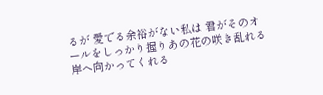るが 愛でる余裕がない私は 君がそのオールをしっかり握りあの花の咲き乱れる岸へ向かってくれる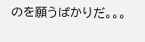のを願うばかりだ。。。